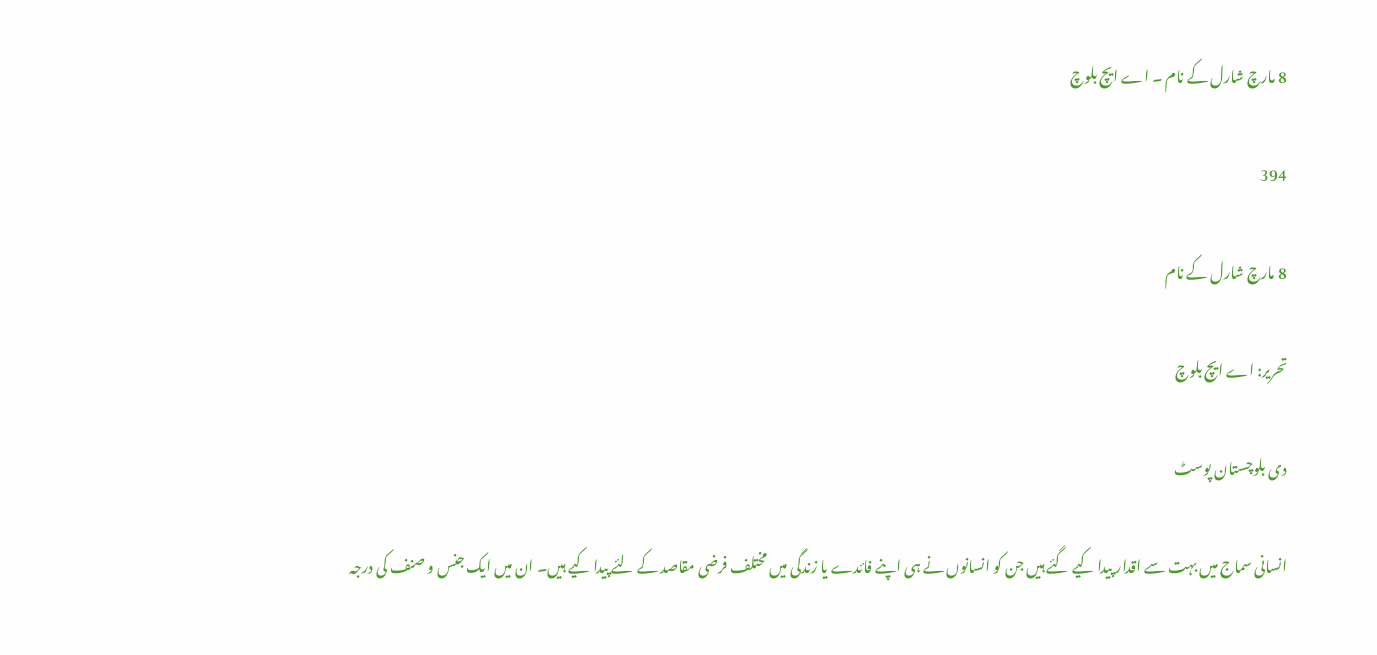8 مارچ شارل کے نام ۔ اے ایچ بلوچ

394

8 مارچ شارل کے نام

تحریر: اے ایچ بلوچ

دی بلوچستان پوسٹ

انسانی سماج میں بہت سے اقدار پیدا کیے گئے ہیں جن کو انسانوں نے ہی اپنے فائدے یا زندگی میں مختلف فرضی مقاصد کے لئے پیدا کیے ہیں۔ ان میں ایک جنس و صنف کی درجہ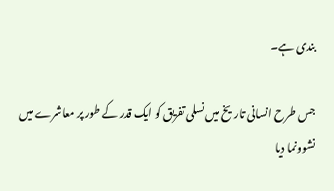بندی ہے۔

جس طرح انسانی تاریخ میں نسلی تفریق کو ایک قدر کے طور پر معاشرے میں نشوونما دیا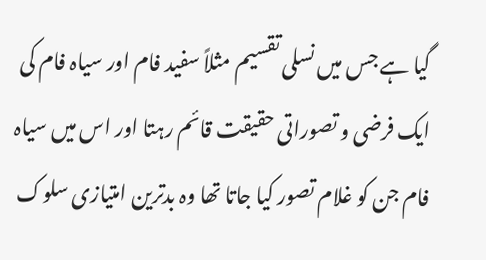گیا ہے جس میں نسلی تقسیم مثلاً سفید فام اور سیاہ فام کی ایک فرضی و تصوراتی حقیقت قائم رہتا اور اس میں سیاہ فام جن کو غلام تصور کیا جاتا تھا وہ بدترین امتیازی سلوک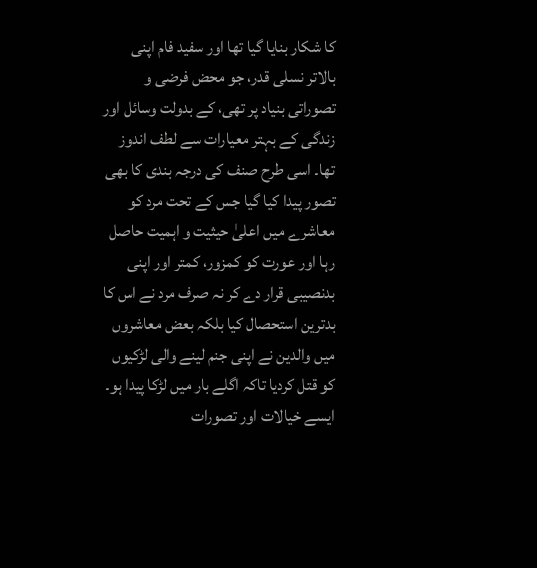کا شکار بنایا گیا تھا اور سفید فام اپنی بالاتر نسلی قدر، جو محض فرضی و تصوراتی بنیاد پر تھی، کے بدولت وسائل اور زندگی کے بہتر معیارات سے لطف اندوز تھا۔ اسی طرح صنف کی درجہ بندی کا بھی تصور پیدا کیا گیا جس کے تحت مرد کو معاشرے میں اعلیٰ حیثیت و اہمیت حاصل رہا اور عورت کو کمزور، کمتر اور اپنی بدنصیبی قرار دے کر نہ صرف مرد نے اس کا بدترین استحصال کیا بلکہ بعض معاشروں میں والدین نے اپنی جنم لینے والی لڑکیوں کو قتل کردیا تاکہ اگلے بار میں لڑکا پیدا ہو۔ ایسے خیالات اور تصورات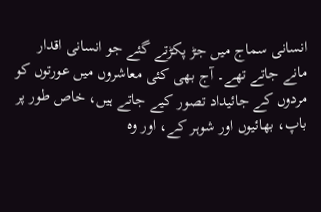انسانی سماج میں جڑ پکڑتے گئے جو انسانی اقدار مانے جاتے تھے۔ آج بھی کئی معاشروں میں عورتوں کو مردوں کے جائیداد تصور کیے جاتے ہیں، خاص طور پر باپ، بھائیوں اور شوہر کے، اور وہ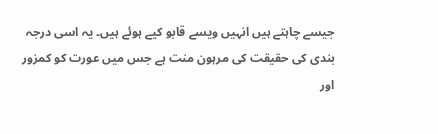جیسے چاہتے ہیں انہیں ویسے قابو کیے ہوئے ہیں۔ یہ اسی درجہ بندی کی حقیقت کی مرہون منت ہے جس میں عورت کو کمزور اور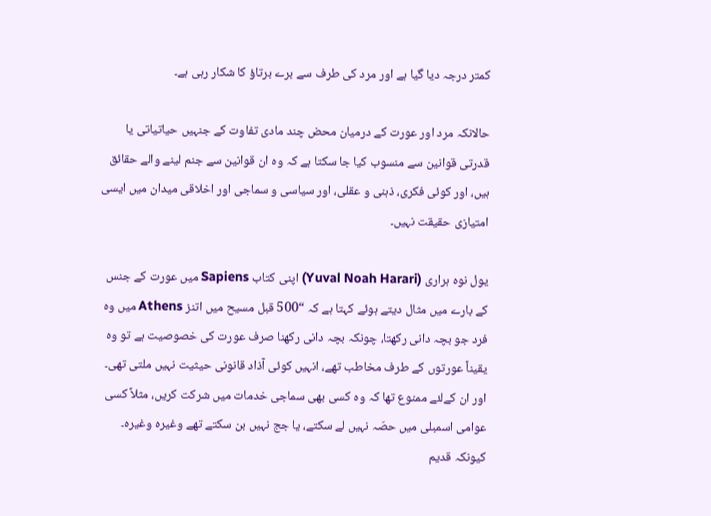کمتر درجہ دیا گیا ہے اور مرد کی طرف سے برے برتاؤ کا شکار رہی ہے۔

حالانکہ مرد اور عورت کے درمیان محض چند مادی تفاوت کے جنہیں حیاتیاتی یا قدرتی قوانین سے منسوب کیا جا سکتا ہے کہ وہ ان قوانین سے جنم لینے والے حقائق ہیں، اور کوئی فکری، ذہنی و عقلی، اور سیاسی و سماجی اور اخلاقی میدان میں ایسی امتیازی حقیقت نہیں۔

یول نوہ ہراری (Yuval Noah Harari) اپنی کتاب Sapiens میں عورت کے جنس کے بارے میں مثال دیتے ہوئے کہتا ہے کہ “500 قبل مسیح میں اتنز Athens میں وہ فرد جو بچہ دانی رکھتا، چونکہ بچہ دانی رکھنا صرف عورت کی خصوصیت ہے تو وہ یقیناً عورتوں کے طرف مخاطب تھے، انہیں کوئی آذاد قانونی حیثیت نہیں ملتی تھی۔ اور ان کےلئے ممنوع تھا کہ وہ کسی بھی سماجی خدمات میں شرکت کریں، مثلاً کسی عوامی اسمبلی میں حصّہ نہیں لے سکتے، یا جج نہیں بن سکتے تھے وغیرہ وغیرہ۔ کیونکہ قدیم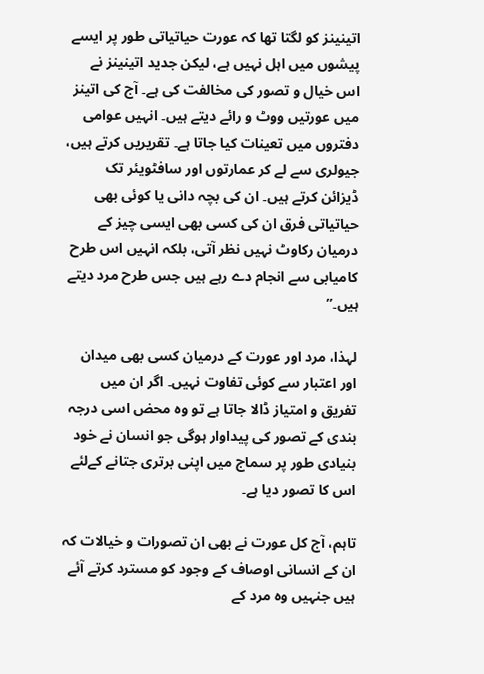اتینینز کو لگتا تھا کہ عورت حیاتیاتی طور پر ایسے پیشوں میں اہل نہیں ہے، لیکن جدید اتینینز نے اس خیال و تصور کی مخالفت کی ہے۔ آج کی اتینز میں عورتیں ووٹ و رائے دیتے ہیں۔ انہیں عوامی دفتروں میں تعینات کیا جاتا ہے۔ تقریریں کرتے ہیں، جیولری سے لے کر عمارتوں اور سافٹویئر تک ڈیزائن کرتے ہیں۔ ان کی بچہ دانی یا کوئی بھی حیاتیاتی فرق ان کی کسی بھی ایسی چیز کے درمیان رکاوٹ نہیں نظر آتی، بلکہ انہیں اس طرح کامیابی سے انجام دے رہے ہیں جس طرح مرد دیتے ہیں۔”

لہذا، مرد اور عورت کے درمیان کسی بھی میدان اور اعتبار سے کوئی تفاوت نہیں۔ اگر ان میں تفریق و امتیاز ڈالا جاتا ہے تو وہ محض اسی درجہ بندی کے تصور کی پیداوار ہوگی جو انسان نے خود بنیادی طور پر سماج میں اپنی برتری جتانے کےلئے اس کا تصور دیا ہے۔

تاہم، آج کل عورت نے بھی ان تصورات و خیالات کہ ان کے انسانی اوصاف کے وجود کو مسترد کرتے آئے ہیں جنہیں وہ مرد کے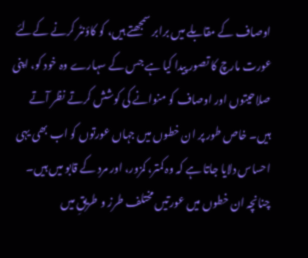اوصاف کے مقابلے میں برابر سمجھتے ہیں، کو کاؤنٹر کرنے کےلئے عورت مارچ کا تصور پیدا کیا ہے جس کے سہارے وہ خود کو، اپنی صلاحیتوں اور اوصاف کو منوانے کی کوشش کرتے نظر آتے ہیں۔ خاص طور پر ان خطوں میں جہاں عورتوں کو اب بھی یہی احساس دلایا جاتا ہے کہ وہ کمتر، کمزور، اور مرد کے قابو میں ہیں۔ چنانچہ ان خطوں میں عورتیں مختلف طرز و طریقِ میں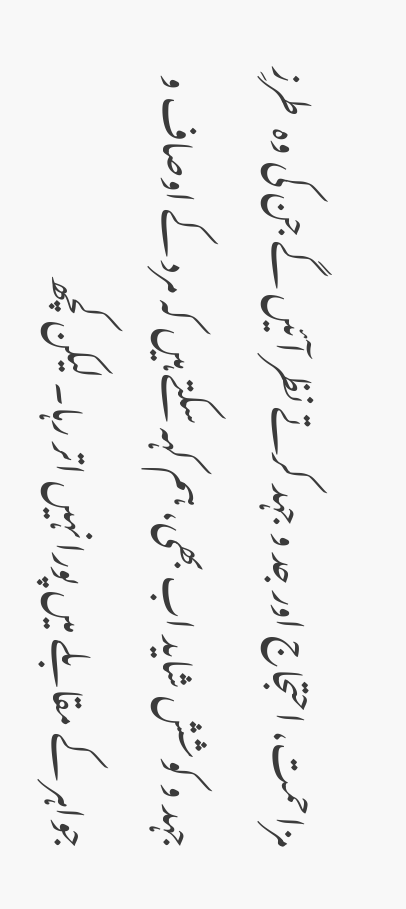مزاحمت، احتجاج اور جد و جہد کرتے نظر آئیں گے جن کی وہ  طرزِ جہد و کوشش شاید اب بھی، ہم کہہ سکتے ہیں کہ مرد کے اوصاف و جواہر کے مقابلے میں پورا نہیں اتر رہا۔ لیکن کچھ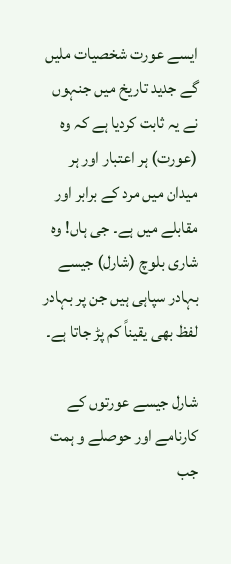ایسے عورت شخصیات ملیں گے جدید تاریخ میں جنہوں نے یہ ثابت کردیا ہے کہ وہ (عورت) ہر اعتبار اور ہر میدان میں مرد کے برابر اور مقابلے میں ہے۔ جی ہاں! وہ شاری بلوچ (شارل) جیسے بہادر سپاہی ہیں جن پر بہادر لفظ بھی یقیناً کم پڑ جاتا ہے۔

شارل جیسے عورتوں کے کارنامے اور حوصلے و ہمت جب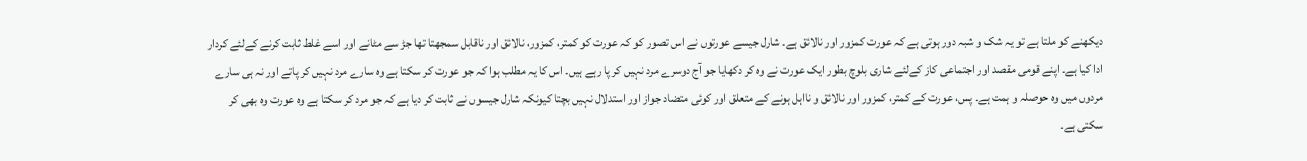دیکھنے کو ملتا ہے تو یہ شک و شبہ دور ہوتی ہے کہ عورت کمزور اور نالائق ہے۔ شارل جیسے عورتوں نے اس تصور کو کہ عورت کو کمتر، کمزور، نالائق اور ناقابل سمجھتا تھا جڑ سے مٹانے اور اسے غلط ثابت کرنے کےلئے کردار ادا کیا ہے۔ اپنے قومی مقصد اور اجتماعی کاز کےلئے شاری بلوچ بطور ایک عورت نے وہ کر دکھایا جو آج دوسرے مرد نہیں کر پا رہے ہیں۔ اس کا یہ مطلب ہوا کہ جو عورت کر سکتا ہے وہ سارے مرد نہیں کر پاتے اور نہ ہی سارے مردوں میں وہ حوصلہ و ہمت ہے۔ پس، عورت کے کمتر، کمزور اور نالائق و نااہل ہونے کے متعلق اور کوئی متضاد جواز اور استدلال نہیں بچتا کیونکہ شارل جیسوں نے ثابت کر دیا ہے کہ جو مرد کر سکتا ہے وہ عورت وہ بھی کر سکتی ہے۔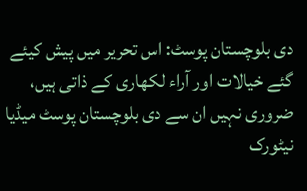دی بلوچستان پوسٹ: اس تحریر میں پیش کیئے گئے خیالات اور آراء لکھاری کے ذاتی ہیں، ضروری نہیں ان سے دی بلوچستان پوسٹ میڈیا نیٹورک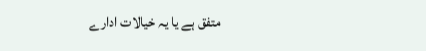متفق ہے یا یہ خیالات ادارے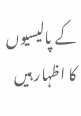کے پالیسیوں کا اظہار ہیں